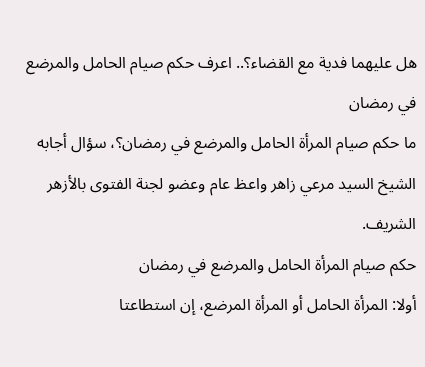هل عليهما فدية مع القضاء؟.. اعرف حكم صيام الحامل والمرضع في رمضان
ما حكم صيام المرأة الحامل والمرضع في رمضان؟، سؤال أجابه الشيخ السيد مرعي زاهر واعظ عام وعضو لجنة الفتوى بالأزهر الشريف.
حكم صيام المرأة الحامل والمرضع في رمضان
أولا: المرأة الحامل أو المرأة المرضع، إن استطاعتا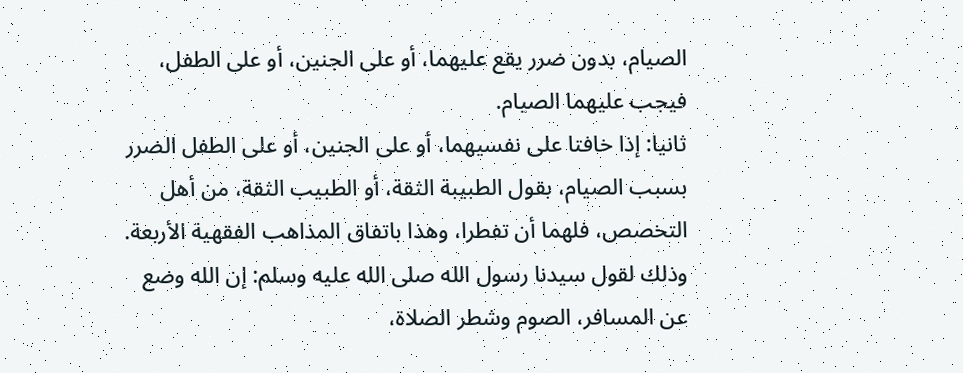الصيام، بدون ضرر يقع عليهما، أو على الجنين، أو على الطفل، فيجب عليهما الصيام.
ثانيا: إذا خافتا على نفسيهما، أو على الجنين، أو على الطفل الضرر بسبب الصيام، بقول الطبيبة الثقة، أو الطبيب الثقة، من أهل التخصص، فلهما أن تفطرا، وهذا باتفاق المذاهب الفقهية الأربعة.
وذلك لقول سيدنا رسول الله صلى الله عليه وسلم: إن الله وضع عن المسافر، الصوم وشطر الصلاة،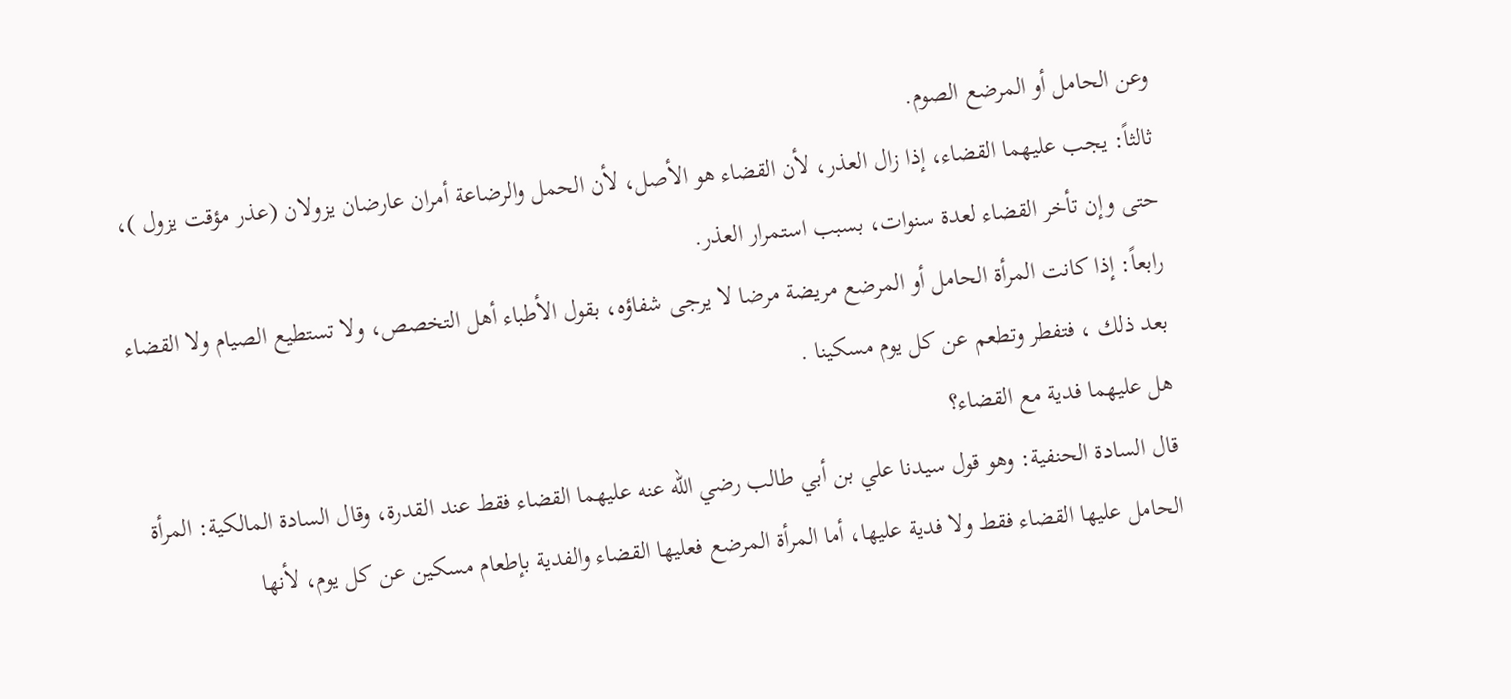وعن الحامل أو المرضع الصوم.
ثالثاً: يجب عليهما القضاء، إذا زال العذر، لأن القضاء هو الأصل، لأن الحمل والرضاعة أمران عارضان يزولان (عذر مؤقت يزول )، حتى وإن تأخر القضاء لعدة سنوات، بسبب استمرار العذر.
رابعاً: إذا كانت المرأة الحامل أو المرضع مريضة مرضا لا يرجى شفاؤه، بقول الأطباء أهل التخصص، ولا تستطيع الصيام ولا القضاء بعد ذلك ، فتفطر وتطعم عن كل يوم مسكينا .
هل عليهما فدية مع القضاء؟
قال السادة الحنفية: وهو قول سيدنا علي بن أبي طالب رضي الله عنه عليهما القضاء فقط عند القدرة، وقال السادة المالكية: المرأة الحامل عليها القضاء فقط ولا فدية عليها، أما المرأة المرضع فعليها القضاء والفدية بإطعام مسكين عن كل يوم، لأنها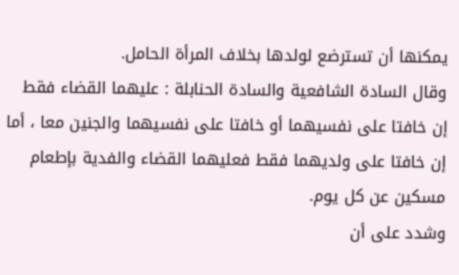يمكنها أن تسترضع لولدها بخلاف المرأة الحامل.
وقال السادة الشافعية والسادة الحنابلة : عليهما القضاء فقط إن خافتا على نفسيهما أو خافتا على نفسيهما والجنين معا ، أما إن خافتا على ولديهما فقط فعليهما القضاء والفدية بإطعام مسكين عن كل يوم.
وشدد على أن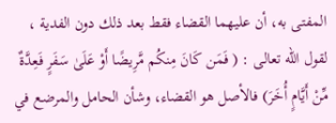المفتى به، أن عليهما القضاء فقط بعد ذلك دون الفدية ، لقول الله تعالى : ( فَمَن كَانَ مِنكُم مَّرِيضًا أَوْ عَلَىٰ سَفَرٍ فَعِدَّةٌ مِّنْ أَيَّامٍ أُخَرَ) فالأصل هو القضاء، وشأن الحامل والمرضع في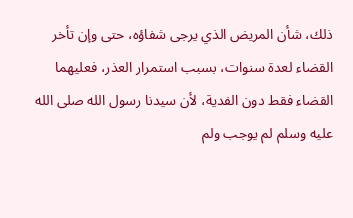ذلك، شأن المريض الذي يرجى شفاؤه، حتى وإن تأخر القضاء لعدة سنوات، بسبب استمرار العذر، فعليهما القضاء فقط دون الفدية، لأن سيدنا رسول الله صلى الله عليه وسلم لم يوجب ولم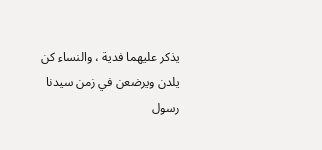يذكر عليهما فدية ، والنساء كن يلدن ويرضعن في زمن سيدنا رسول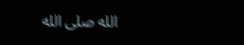الله صلى الله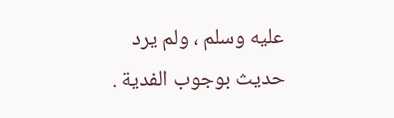عليه وسلم ، ولم يرد حديث بوجوب الفدية .